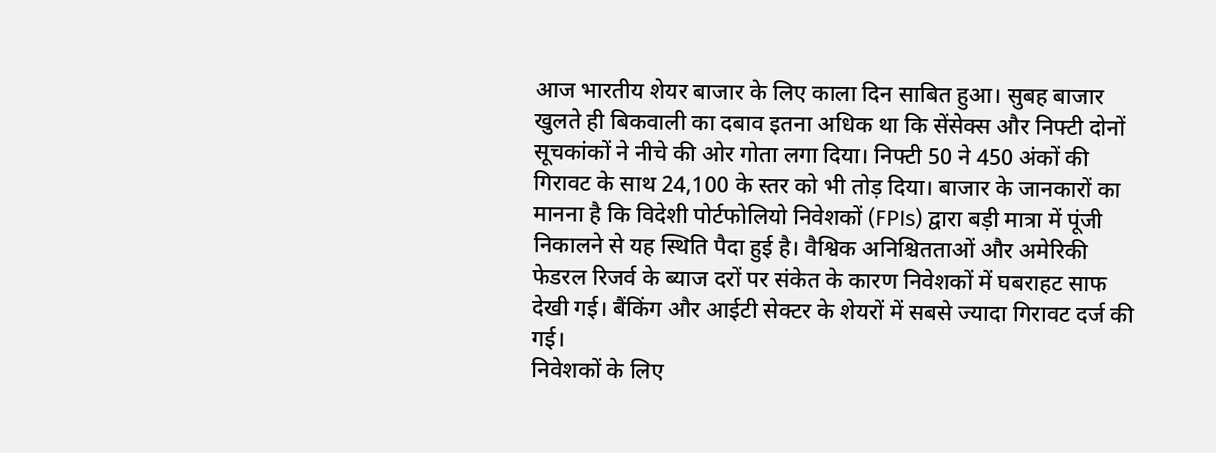आज भारतीय शेयर बाजार के लिए काला दिन साबित हुआ। सुबह बाजार खुलते ही बिकवाली का दबाव इतना अधिक था कि सेंसेक्स और निफ्टी दोनों सूचकांकों ने नीचे की ओर गोता लगा दिया। निफ्टी 50 ने 450 अंकों की गिरावट के साथ 24,100 के स्तर को भी तोड़ दिया। बाजार के जानकारों का मानना है कि विदेशी पोर्टफोलियो निवेशकों (FPIs) द्वारा बड़ी मात्रा में पूंजी निकालने से यह स्थिति पैदा हुई है। वैश्विक अनिश्चितताओं और अमेरिकी फेडरल रिजर्व के ब्याज दरों पर संकेत के कारण निवेशकों में घबराहट साफ देखी गई। बैंकिंग और आईटी सेक्टर के शेयरों में सबसे ज्यादा गिरावट दर्ज की गई।
निवेशकों के लिए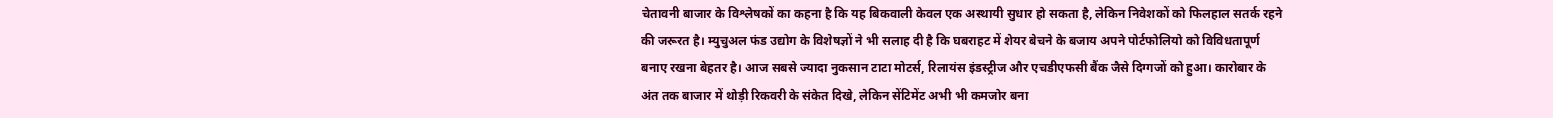चेतावनी बाजार के विश्लेषकों का कहना है कि यह बिकवाली केवल एक अस्थायी सुधार हो सकता है, लेकिन निवेशकों को फिलहाल सतर्क रहने की जरूरत है। म्युचुअल फंड उद्योग के विशेषज्ञों ने भी सलाह दी है कि घबराहट में शेयर बेचने के बजाय अपने पोर्टफोलियो को विविधतापूर्ण बनाए रखना बेहतर है। आज सबसे ज्यादा नुकसान टाटा मोटर्स, रिलायंस इंडस्ट्रीज और एचडीएफसी बैंक जैसे दिग्गजों को हुआ। कारोबार के अंत तक बाजार में थोड़ी रिकवरी के संकेत दिखे, लेकिन सेंटिमेंट अभी भी कमजोर बना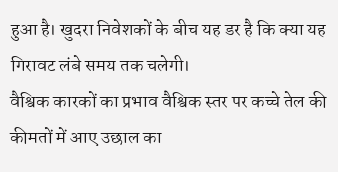हुआ है। खुदरा निवेशकों के बीच यह डर है कि क्या यह गिरावट लंबे समय तक चलेगी।
वैश्विक कारकों का प्रभाव वैश्विक स्तर पर कच्चे तेल की कीमतों में आए उछाल का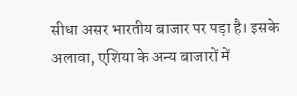सीधा असर भारतीय बाजार पर पड़ा है। इसके अलावा, एशिया के अन्य बाजारों में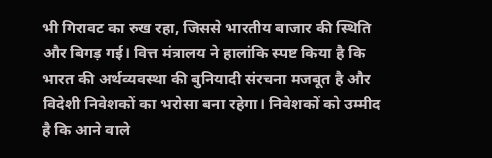भी गिरावट का रुख रहा, जिससे भारतीय बाजार की स्थिति और बिगड़ गई। वित्त मंत्रालय ने हालांकि स्पष्ट किया है कि भारत की अर्थव्यवस्था की बुनियादी संरचना मजबूत है और विदेशी निवेशकों का भरोसा बना रहेगा। निवेशकों को उम्मीद है कि आने वाले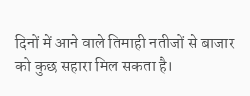दिनों में आने वाले तिमाही नतीजों से बाजार को कुछ सहारा मिल सकता है।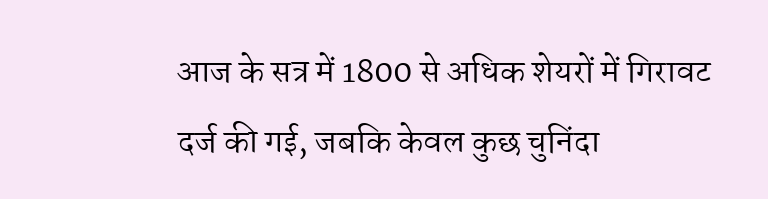आज के सत्र में 1800 से अधिक शेयरों में गिरावट दर्ज की गई, जबकि केवल कुछ चुनिंदा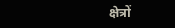क्षेत्रों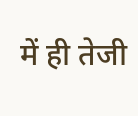में ही तेजी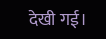देखी गई।